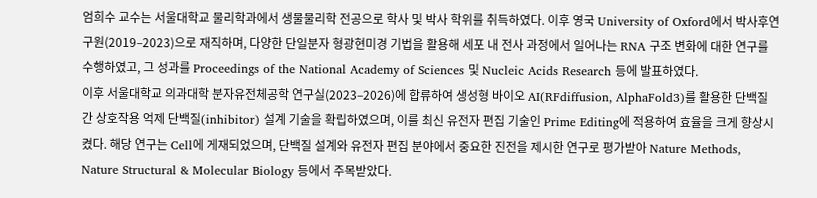엄희수 교수는 서울대학교 물리학과에서 생물물리학 전공으로 학사 및 박사 학위를 취득하였다. 이후 영국 University of Oxford에서 박사후연구원(2019–2023)으로 재직하며, 다양한 단일분자 형광현미경 기법을 활용해 세포 내 전사 과정에서 일어나는 RNA 구조 변화에 대한 연구를 수행하였고, 그 성과를 Proceedings of the National Academy of Sciences 및 Nucleic Acids Research 등에 발표하였다.
이후 서울대학교 의과대학 분자유전체공학 연구실(2023–2026)에 합류하여 생성형 바이오 AI(RFdiffusion, AlphaFold3)를 활용한 단백질 간 상호작용 억제 단백질(inhibitor) 설계 기술을 확립하였으며, 이를 최신 유전자 편집 기술인 Prime Editing에 적용하여 효율을 크게 향상시켰다. 해당 연구는 Cell에 게재되었으며, 단백질 설계와 유전자 편집 분야에서 중요한 진전을 제시한 연구로 평가받아 Nature Methods, Nature Structural & Molecular Biology 등에서 주목받았다.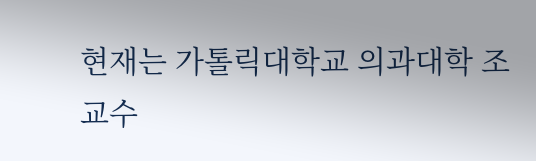현재는 가톨릭대학교 의과대학 조교수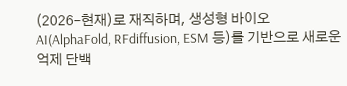(2026–현재)로 재직하며, 생성형 바이오 AI(AlphaFold, RFdiffusion, ESM 등)를 기반으로 새로운 억제 단백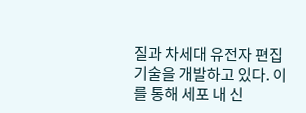질과 차세대 유전자 편집 기술을 개발하고 있다. 이를 통해 세포 내 신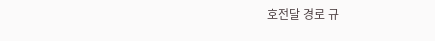호전달 경로 규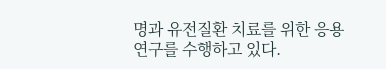명과 유전질환 치료를 위한 응용 연구를 수행하고 있다.